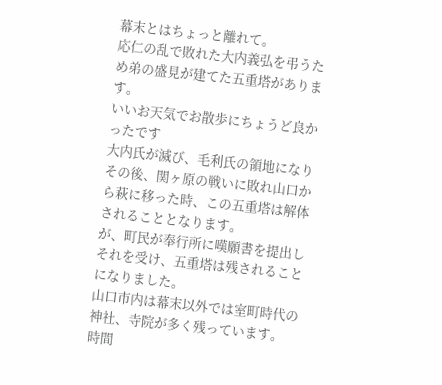幕末とはちょっと離れて。
応仁の乱で敗れた大内義弘を弔うため弟の盛見が建てた五重塔があります。
いいお天気でお散歩にちょうど良かったです
大内氏が滅び、毛利氏の領地になりその後、関ヶ原の戦いに敗れ山口から萩に移った時、この五重塔は解体されることとなります。
が、町民が奉行所に嘆願書を提出しそれを受け、五重塔は残されることになりました。
山口市内は幕末以外では室町時代の神社、寺院が多く残っています。
時間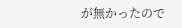が無かったので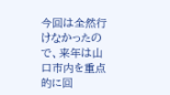今回は全然行けなかったので、来年は山口市内を重点的に回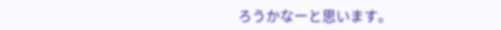ろうかなーと思います。